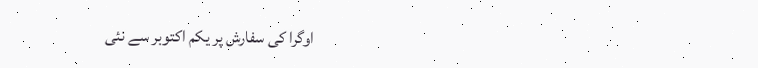اوگرا کی سفارش پر یکم اکتوبر سے نئی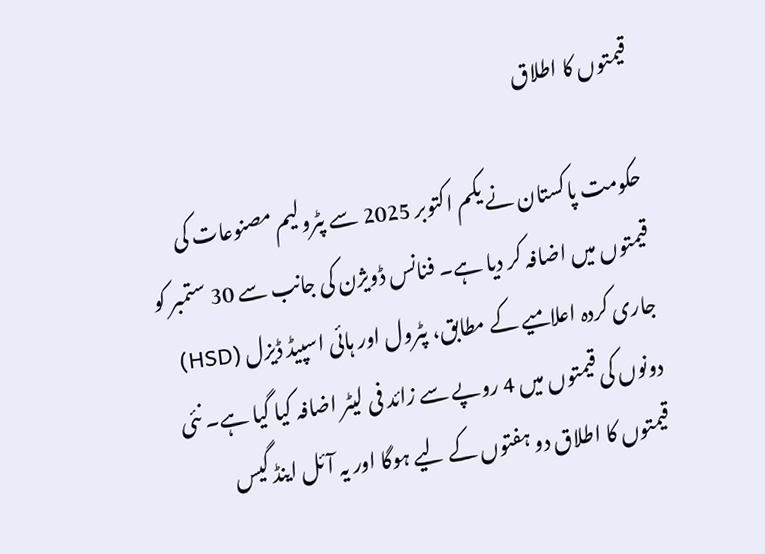قیمتوں کا اطلاق

حکومت پاکستان نے یکم اکتوبر 2025 سے پٹرولیم مصنوعات کی قیمتوں میں اضافہ کر دیا ہے۔ فنانس ڈویژن کی جانب سے 30 ستمبر کو جاری کردہ اعلامیے کے مطابق، پٹرول اور ہائی اسپیڈ ڈیزل (HSD) دونوں کی قیمتوں میں 4 روپے سے زائد فی لیٹر اضافہ کیا گیا ہے۔ نئی قیمتوں کا اطلاق دو ہفتوں کے لیے ہوگا اور یہ آئل اینڈ گیس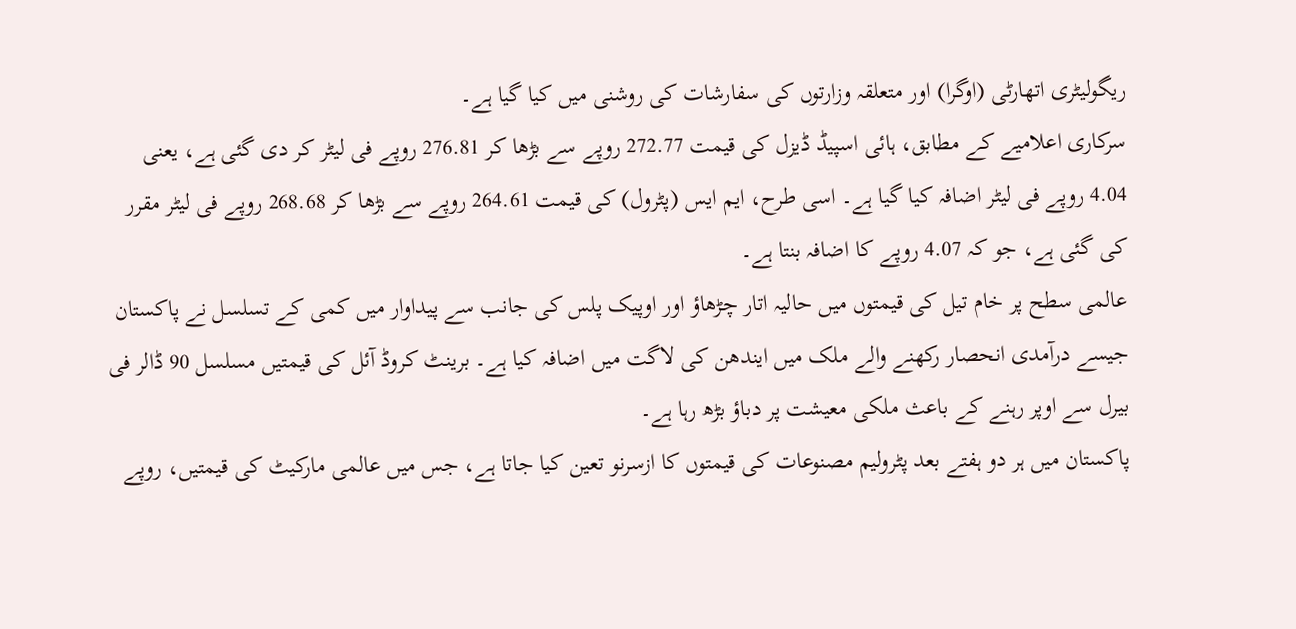ریگولیٹری اتھارٹی (اوگرا) اور متعلقہ وزارتوں کی سفارشات کی روشنی میں کیا گیا ہے۔
سرکاری اعلامیے کے مطابق، ہائی اسپیڈ ڈیزل کی قیمت 272.77 روپے سے بڑھا کر 276.81 روپے فی لیٹر کر دی گئی ہے، یعنی 4.04 روپے فی لیٹر اضافہ کیا گیا ہے۔ اسی طرح، ایم ایس (پٹرول) کی قیمت 264.61 روپے سے بڑھا کر 268.68 روپے فی لیٹر مقرر کی گئی ہے، جو کہ 4.07 روپے کا اضافہ بنتا ہے۔
عالمی سطح پر خام تیل کی قیمتوں میں حالیہ اتار چڑھاؤ اور اوپیک پلس کی جانب سے پیداوار میں کمی کے تسلسل نے پاکستان جیسے درآمدی انحصار رکھنے والے ملک میں ایندھن کی لاگت میں اضافہ کیا ہے۔ برینٹ کروڈ آئل کی قیمتیں مسلسل 90 ڈالر فی بیرل سے اوپر رہنے کے باعث ملکی معیشت پر دباؤ بڑھ رہا ہے۔
پاکستان میں ہر دو ہفتے بعد پٹرولیم مصنوعات کی قیمتوں کا ازسرنو تعین کیا جاتا ہے، جس میں عالمی مارکیٹ کی قیمتیں، روپے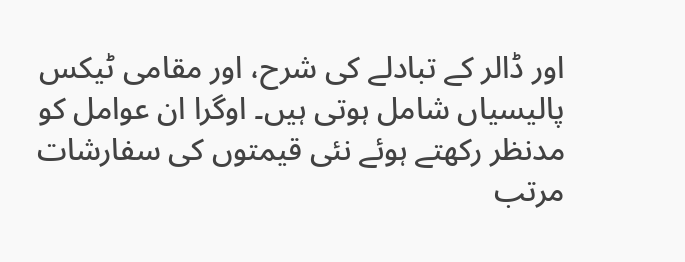اور ڈالر کے تبادلے کی شرح، اور مقامی ٹیکس پالیسیاں شامل ہوتی ہیں۔ اوگرا ان عوامل کو مدنظر رکھتے ہوئے نئی قیمتوں کی سفارشات مرتب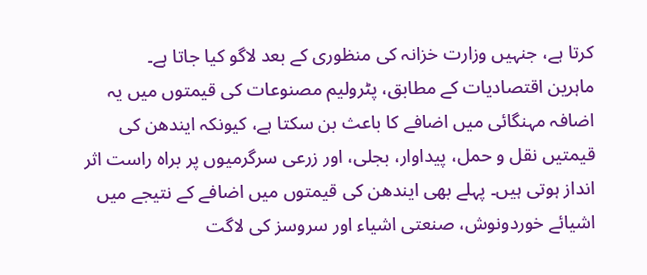کرتا ہے، جنہیں وزارت خزانہ کی منظوری کے بعد لاگو کیا جاتا ہے۔
ماہرین اقتصادیات کے مطابق، پٹرولیم مصنوعات کی قیمتوں میں یہ اضافہ مہنگائی میں اضافے کا باعث بن سکتا ہے، کیونکہ ایندھن کی قیمتیں نقل و حمل، پیداوار، بجلی، اور زرعی سرگرمیوں پر براہ راست اثر انداز ہوتی ہیں۔ پہلے بھی ایندھن کی قیمتوں میں اضافے کے نتیجے میں اشیائے خوردونوش، صنعتی اشیاء اور سروسز کی لاگت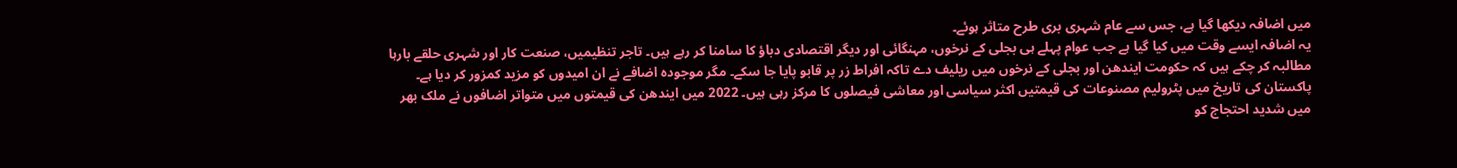میں اضافہ دیکھا گیا ہے، جس سے عام شہری بری طرح متاثر ہوئے۔
یہ اضافہ ایسے وقت میں کیا گیا ہے جب عوام پہلے ہی بجلی کے نرخوں، مہنگائی اور دیگر اقتصادی دباؤ کا سامنا کر رہے ہیں۔ تاجر تنظیمیں، صنعت کار اور شہری حلقے بارہا مطالبہ کر چکے ہیں کہ حکومت ایندھن اور بجلی کے نرخوں میں ریلیف دے تاکہ افراط زر پر قابو پایا جا سکے۔ مگر موجودہ اضافے نے ان امیدوں کو مزید کمزور کر دیا ہے۔
پاکستان کی تاریخ میں پٹرولیم مصنوعات کی قیمتیں اکثر سیاسی اور معاشی فیصلوں کا مرکز رہی ہیں۔ 2022 میں ایندھن کی قیمتوں میں متواتر اضافوں نے ملک بھر میں شدید احتجاج کو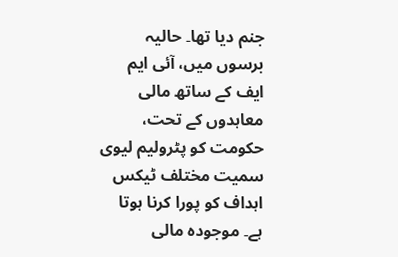جنم دیا تھا۔ حالیہ برسوں میں، آئی ایم ایف کے ساتھ مالی معاہدوں کے تحت، حکومت کو پٹرولیم لیوی سمیت مختلف ٹیکس اہداف کو پورا کرنا ہوتا ہے۔ موجودہ مالی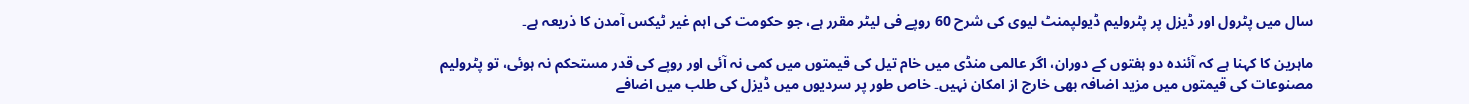سال میں پٹرول اور ڈیزل پر پٹرولیم ڈیولپمنٹ لیوی کی شرح 60 روپے فی لیٹر مقرر ہے، جو حکومت کی اہم غیر ٹیکس آمدن کا ذریعہ ہے۔

ماہرین کا کہنا ہے کہ آئندہ دو ہفتوں کے دوران، اگر عالمی منڈی میں خام تیل کی قیمتوں میں کمی نہ آئی اور روپے کی قدر مستحکم نہ ہوئی، تو پٹرولیم مصنوعات کی قیمتوں میں مزید اضافہ بھی خارج از امکان نہیں۔ خاص طور پر سردیوں میں ڈیزل کی طلب میں اضافے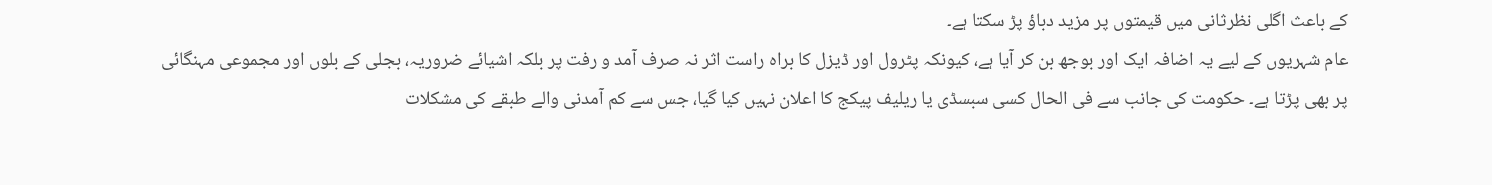کے باعث اگلی نظرثانی میں قیمتوں پر مزید دباؤ پڑ سکتا ہے۔
عام شہریوں کے لیے یہ اضافہ ایک اور بوجھ بن کر آیا ہے، کیونکہ پٹرول اور ڈیزل کا براہ راست اثر نہ صرف آمد و رفت پر بلکہ اشیائے ضروریہ، بجلی کے بلوں اور مجموعی مہنگائی پر بھی پڑتا ہے۔ حکومت کی جانب سے فی الحال کسی سبسڈی یا ریلیف پیکج کا اعلان نہیں کیا گیا، جس سے کم آمدنی والے طبقے کی مشکلات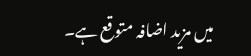میں مزید اضافہ متوقع ہے۔